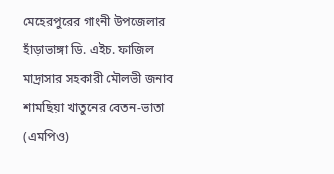মেহেরপুরের গাংনী উপজেলার হাঁড়াভাঙ্গা ডি. এইচ. ফাজিল মাদ্রাসার সহকারী মৌলভী জনাব শামছিয়া খাতুনের বেতন-ভাতা (এমপিও)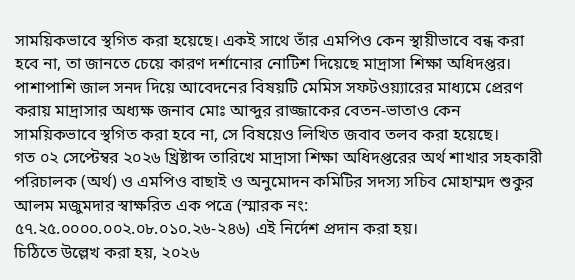সাময়িকভাবে স্থগিত করা হয়েছে। একই সাথে তাঁর এমপিও কেন স্থায়ীভাবে বন্ধ করা হবে না, তা জানতে চেয়ে কারণ দর্শানোর নোটিশ দিয়েছে মাদ্রাসা শিক্ষা অধিদপ্তর।
পাশাপাশি জাল সনদ দিয়ে আবেদনের বিষয়টি মেমিস সফটওয়্যারের মাধ্যমে প্রেরণ করায় মাদ্রাসার অধ্যক্ষ জনাব মোঃ আব্দুর রাজ্জাকের বেতন-ভাতাও কেন সাময়িকভাবে স্থগিত করা হবে না, সে বিষয়েও লিখিত জবাব তলব করা হয়েছে।
গত ০২ সেপ্টেম্বর ২০২৬ খ্রিষ্টাব্দ তারিখে মাদ্রাসা শিক্ষা অধিদপ্তরের অর্থ শাখার সহকারী পরিচালক (অর্থ) ও এমপিও বাছাই ও অনুমোদন কমিটির সদস্য সচিব মোহাম্মদ শুকুর আলম মজুমদার স্বাক্ষরিত এক পত্রে (স্মারক নং: ৫৭.২৫.০০০০.০০২.০৮.০১০.২৬-২৪৬) এই নির্দেশ প্রদান করা হয়।
চিঠিতে উল্লেখ করা হয়, ২০২৬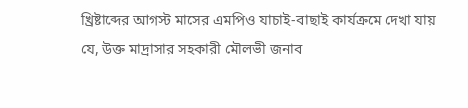খ্রিষ্টাব্দের আগস্ট মাসের এমপিও যাচাই-বাছাই কার্যক্রমে দেখা যায় যে, উক্ত মাদ্রাসার সহকারী মৌলভী জনাব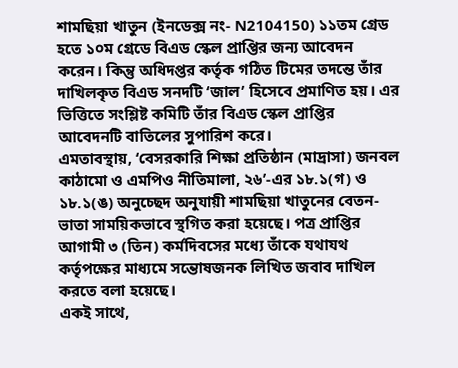শামছিয়া খাতুন (ইনডেক্স নং- N2104150) ১১তম গ্রেড হতে ১০ম গ্রেডে বিএড স্কেল প্রাপ্তির জন্য আবেদন করেন। কিন্তু অধিদপ্তর কর্তৃক গঠিত টিমের তদন্তে তাঁর দাখিলকৃত বিএড সনদটি ‘জাল’ হিসেবে প্রমাণিত হয়। এর ভিত্তিতে সংশ্লিষ্ট কমিটি তাঁর বিএড স্কেল প্রাপ্তির আবেদনটি বাতিলের সুপারিশ করে।
এমতাবস্থায়, ‘বেসরকারি শিক্ষা প্রতিষ্ঠান (মাদ্রাসা) জনবল কাঠামো ও এমপিও নীতিমালা, ২৬’-এর ১৮.১(গ) ও ১৮.১(ঙ) অনুচ্ছেদ অনুযায়ী শামছিয়া খাতুনের বেতন-ভাতা সাময়িকভাবে স্থগিত করা হয়েছে। পত্র প্রাপ্তির আগামী ৩ (তিন) কর্মদিবসের মধ্যে তাঁকে যথাযথ কর্তৃপক্ষের মাধ্যমে সন্তোষজনক লিখিত জবাব দাখিল করতে বলা হয়েছে।
একই সাথে,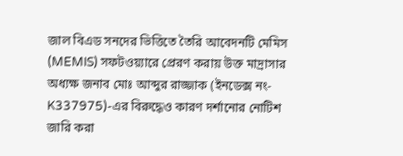জাল বিএড সনদের ভিত্তিতে তৈরি আবেদনটি মেমিস (MEMIS) সফটওয়্যারে প্রেরণ করায় উক্ত মাদ্রাসার অধ্যক্ষ জনাব মোঃ আব্দুর রাজ্জাক (ইনডেক্স নং- K337975)-এর বিরুদ্ধেও কারণ দর্শানোর নোটিশ জারি করা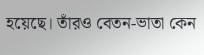হয়েছে। তাঁরও বেতন-ভাতা কেন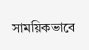সাময়িকভাবে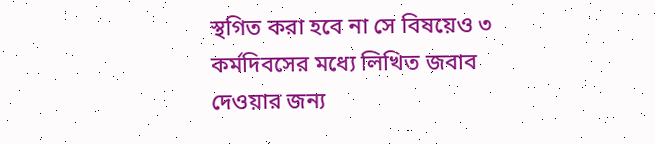স্থগিত করা হবে না সে বিষয়েও ৩ কর্মদিবসের মধ্যে লিখিত জবাব দেওয়ার জন্য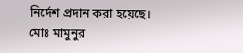নির্দেশ প্রদান করা হয়েছে।
মোঃ মামুনুর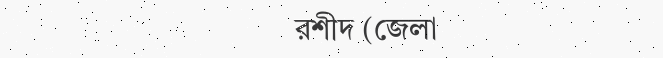রশীদ (জেলা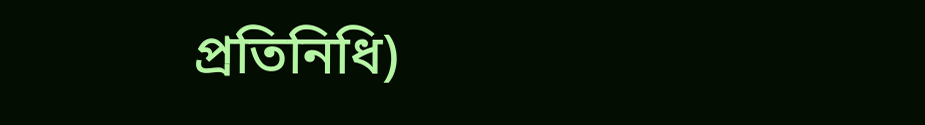প্রতিনিধি)